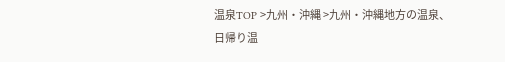温泉TOP >九州・沖縄 >九州・沖縄地方の温泉、日帰り温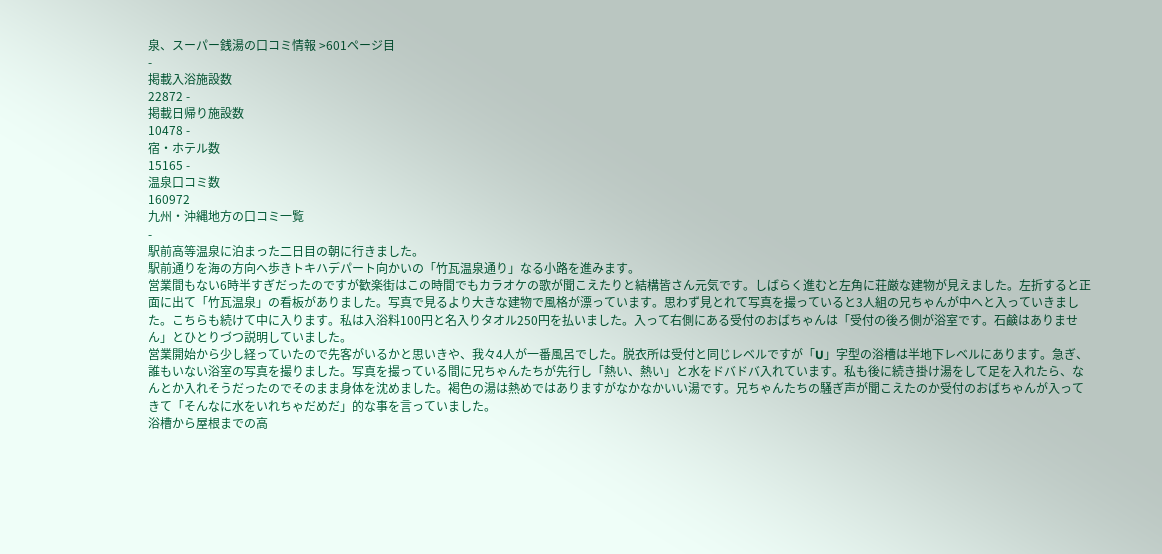泉、スーパー銭湯の口コミ情報 >601ページ目
-
掲載入浴施設数
22872 -
掲載日帰り施設数
10478 -
宿・ホテル数
15165 -
温泉口コミ数
160972
九州・沖縄地方の口コミ一覧
-
駅前高等温泉に泊まった二日目の朝に行きました。
駅前通りを海の方向へ歩きトキハデパート向かいの「竹瓦温泉通り」なる小路を進みます。
営業間もない6時半すぎだったのですが歓楽街はこの時間でもカラオケの歌が聞こえたりと結構皆さん元気です。しばらく進むと左角に荘厳な建物が見えました。左折すると正面に出て「竹瓦温泉」の看板がありました。写真で見るより大きな建物で風格が漂っています。思わず見とれて写真を撮っていると3人組の兄ちゃんが中へと入っていきました。こちらも続けて中に入ります。私は入浴料100円と名入りタオル250円を払いました。入って右側にある受付のおばちゃんは「受付の後ろ側が浴室です。石鹸はありません」とひとりづつ説明していました。
営業開始から少し経っていたので先客がいるかと思いきや、我々4人が一番風呂でした。脱衣所は受付と同じレベルですが「U」字型の浴槽は半地下レベルにあります。急ぎ、誰もいない浴室の写真を撮りました。写真を撮っている間に兄ちゃんたちが先行し「熱い、熱い」と水をドバドバ入れています。私も後に続き掛け湯をして足を入れたら、なんとか入れそうだったのでそのまま身体を沈めました。褐色の湯は熱めではありますがなかなかいい湯です。兄ちゃんたちの騒ぎ声が聞こえたのか受付のおばちゃんが入ってきて「そんなに水をいれちゃだめだ」的な事を言っていました。
浴槽から屋根までの高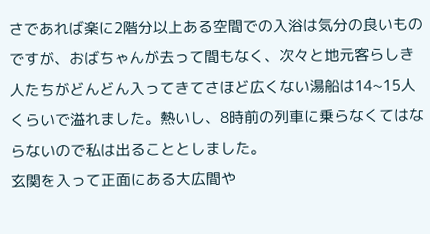さであれば楽に2階分以上ある空間での入浴は気分の良いものですが、おばちゃんが去って間もなく、次々と地元客らしき人たちがどんどん入ってきてさほど広くない湯船は14~15人くらいで溢れました。熱いし、8時前の列車に乗らなくてはならないので私は出ることとしました。
玄関を入って正面にある大広間や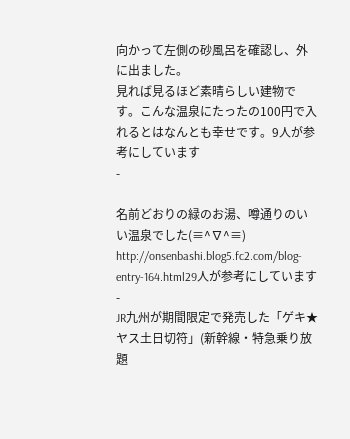向かって左側の砂風呂を確認し、外に出ました。
見れば見るほど素晴らしい建物です。こんな温泉にたったの100円で入れるとはなんとも幸せです。9人が参考にしています
-

名前どおりの緑のお湯、噂通りのいい温泉でした(≡^∇^≡)
http://onsenbashi.blog5.fc2.com/blog-entry-164.html29人が参考にしています
-
JR九州が期間限定で発売した「ゲキ★ヤス土日切符」(新幹線・特急乗り放題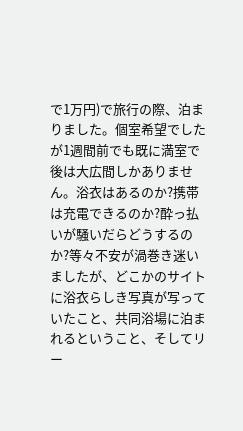で1万円)で旅行の際、泊まりました。個室希望でしたが1週間前でも既に満室で後は大広間しかありません。浴衣はあるのか?携帯は充電できるのか?酔っ払いが騒いだらどうするのか?等々不安が渦巻き迷いましたが、どこかのサイトに浴衣らしき写真が写っていたこと、共同浴場に泊まれるということ、そしてリー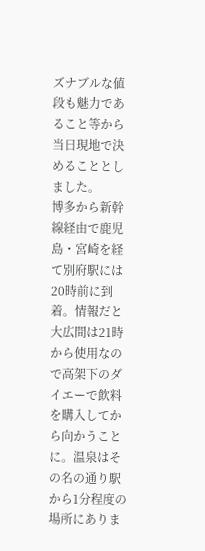ズナブルな値段も魅力であること等から当日現地で決めることとしました。
博多から新幹線経由で鹿児島・宮崎を経て別府駅には20時前に到着。情報だと大広間は21時から使用なので高架下のダイエーで飲料を購入してから向かうことに。温泉はその名の通り駅から1分程度の場所にありま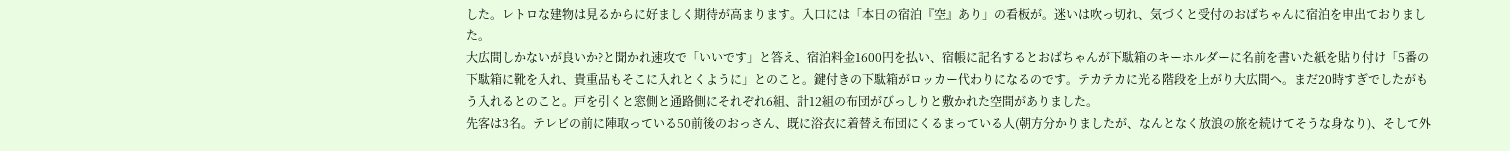した。レトロな建物は見るからに好ましく期待が高まります。入口には「本日の宿泊『空』あり」の看板が。迷いは吹っ切れ、気づくと受付のおばちゃんに宿泊を申出ておりました。
大広間しかないが良いか?と聞かれ速攻で「いいです」と答え、宿泊料金1600円を払い、宿帳に記名するとおばちゃんが下駄箱のキーホルダーに名前を書いた紙を貼り付け「5番の下駄箱に靴を入れ、貴重品もそこに入れとくように」とのこと。鍵付きの下駄箱がロッカー代わりになるのです。テカテカに光る階段を上がり大広間へ。まだ20時すぎでしたがもう入れるとのこと。戸を引くと窓側と通路側にそれぞれ6組、計12組の布団がびっしりと敷かれた空間がありました。
先客は3名。テレビの前に陣取っている50前後のおっさん、既に浴衣に着替え布団にくるまっている人(朝方分かりましたが、なんとなく放浪の旅を続けてそうな身なり)、そして外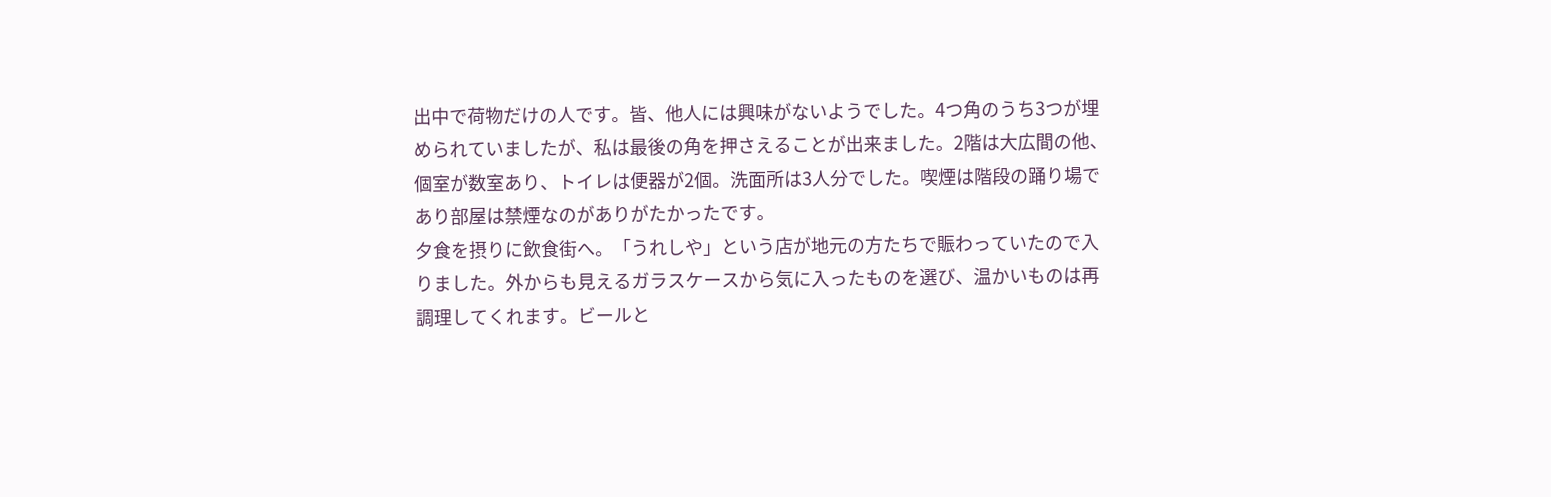出中で荷物だけの人です。皆、他人には興味がないようでした。4つ角のうち3つが埋められていましたが、私は最後の角を押さえることが出来ました。2階は大広間の他、個室が数室あり、トイレは便器が2個。洗面所は3人分でした。喫煙は階段の踊り場であり部屋は禁煙なのがありがたかったです。
夕食を摂りに飲食街へ。「うれしや」という店が地元の方たちで賑わっていたので入りました。外からも見えるガラスケースから気に入ったものを選び、温かいものは再調理してくれます。ビールと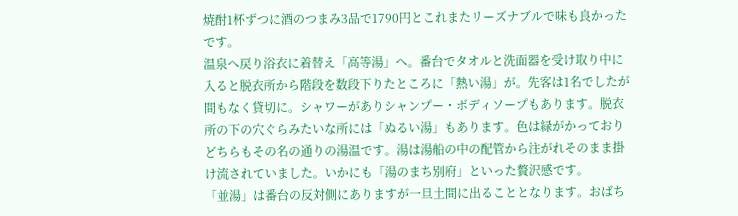焼酎1杯ずつに酒のつまみ3品で1790円とこれまたリーズナブルで味も良かったです。
温泉へ戻り浴衣に着替え「高等湯」へ。番台でタオルと洗面器を受け取り中に入ると脱衣所から階段を数段下りたところに「熱い湯」が。先客は1名でしたが間もなく貸切に。シャワーがありシャンプー・ボディソープもあります。脱衣所の下の穴ぐらみたいな所には「ぬるい湯」もあります。色は緑がかっておりどちらもその名の通りの湯温です。湯は湯船の中の配管から注がれそのまま掛け流されていました。いかにも「湯のまち別府」といった贅沢感です。
「並湯」は番台の反対側にありますが一旦土間に出ることとなります。おばち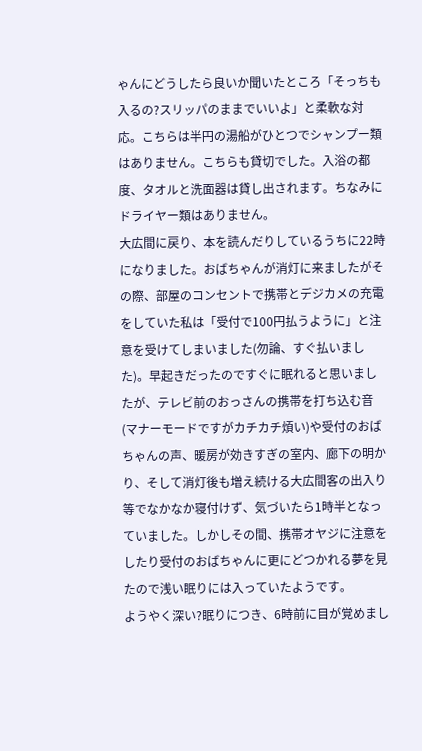ゃんにどうしたら良いか聞いたところ「そっちも入るの?スリッパのままでいいよ」と柔軟な対応。こちらは半円の湯船がひとつでシャンプー類はありません。こちらも貸切でした。入浴の都度、タオルと洗面器は貸し出されます。ちなみにドライヤー類はありません。
大広間に戻り、本を読んだりしているうちに22時になりました。おばちゃんが消灯に来ましたがその際、部屋のコンセントで携帯とデジカメの充電をしていた私は「受付で100円払うように」と注意を受けてしまいました(勿論、すぐ払いました)。早起きだったのですぐに眠れると思いましたが、テレビ前のおっさんの携帯を打ち込む音(マナーモードですがカチカチ煩い)や受付のおばちゃんの声、暖房が効きすぎの室内、廊下の明かり、そして消灯後も増え続ける大広間客の出入り等でなかなか寝付けず、気づいたら1時半となっていました。しかしその間、携帯オヤジに注意をしたり受付のおばちゃんに更にどつかれる夢を見たので浅い眠りには入っていたようです。
ようやく深い?眠りにつき、6時前に目が覚めまし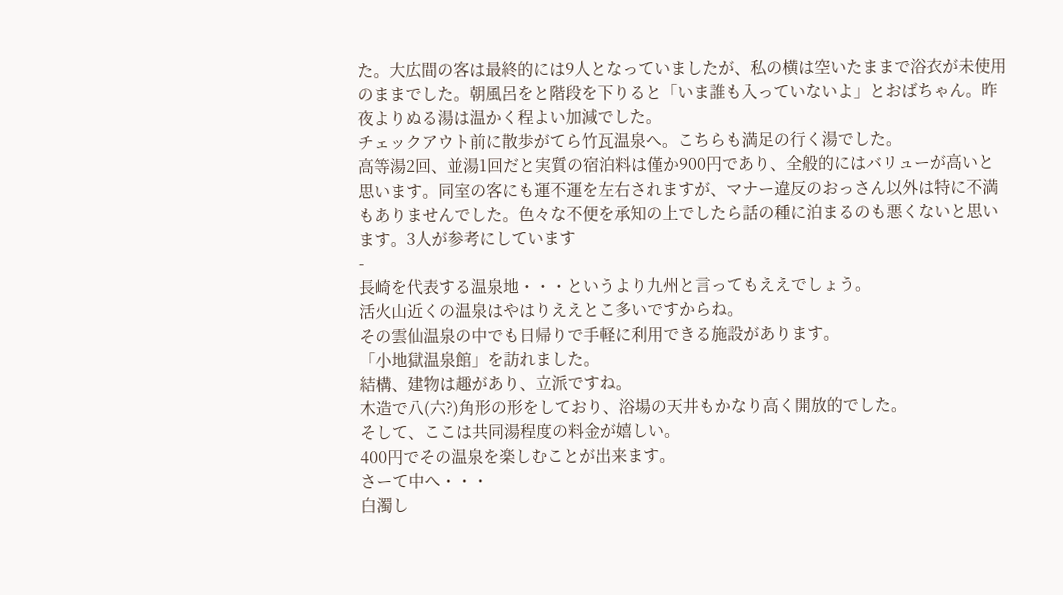た。大広間の客は最終的には9人となっていましたが、私の横は空いたままで浴衣が未使用のままでした。朝風呂をと階段を下りると「いま誰も入っていないよ」とおばちゃん。昨夜よりぬる湯は温かく程よい加減でした。
チェックアウト前に散歩がてら竹瓦温泉へ。こちらも満足の行く湯でした。
高等湯2回、並湯1回だと実質の宿泊料は僅か900円であり、全般的にはバリューが高いと思います。同室の客にも運不運を左右されますが、マナー違反のおっさん以外は特に不満もありませんでした。色々な不便を承知の上でしたら話の種に泊まるのも悪くないと思います。3人が参考にしています
-
長崎を代表する温泉地・・・というより九州と言ってもええでしょう。
活火山近くの温泉はやはりええとこ多いですからね。
その雲仙温泉の中でも日帰りで手軽に利用できる施設があります。
「小地獄温泉館」を訪れました。
結構、建物は趣があり、立派ですね。
木造で八(六?)角形の形をしており、浴場の天井もかなり高く開放的でした。
そして、ここは共同湯程度の料金が嬉しい。
400円でその温泉を楽しむことが出来ます。
さーて中へ・・・
白濁し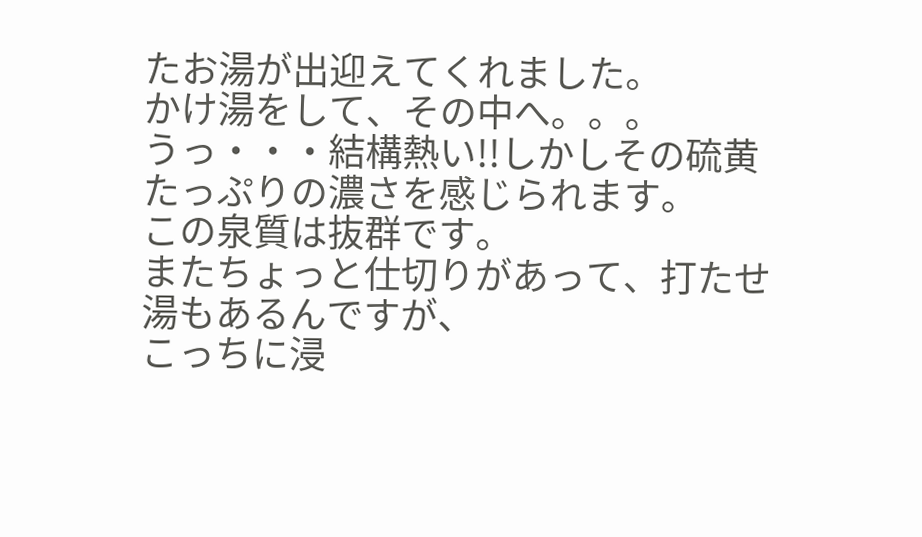たお湯が出迎えてくれました。
かけ湯をして、その中へ。。。
うっ・・・結構熱い!!しかしその硫黄たっぷりの濃さを感じられます。
この泉質は抜群です。
またちょっと仕切りがあって、打たせ湯もあるんですが、
こっちに浸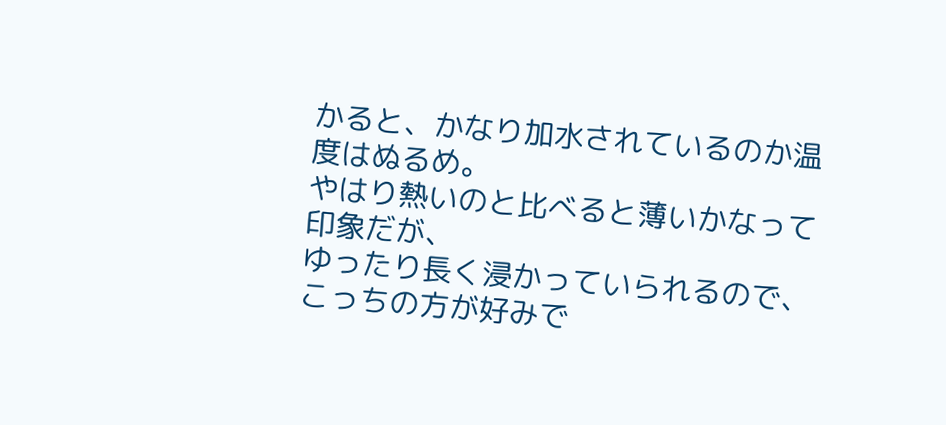かると、かなり加水されているのか温度はぬるめ。
やはり熱いのと比べると薄いかなって印象だが、
ゆったり長く浸かっていられるので、こっちの方が好みで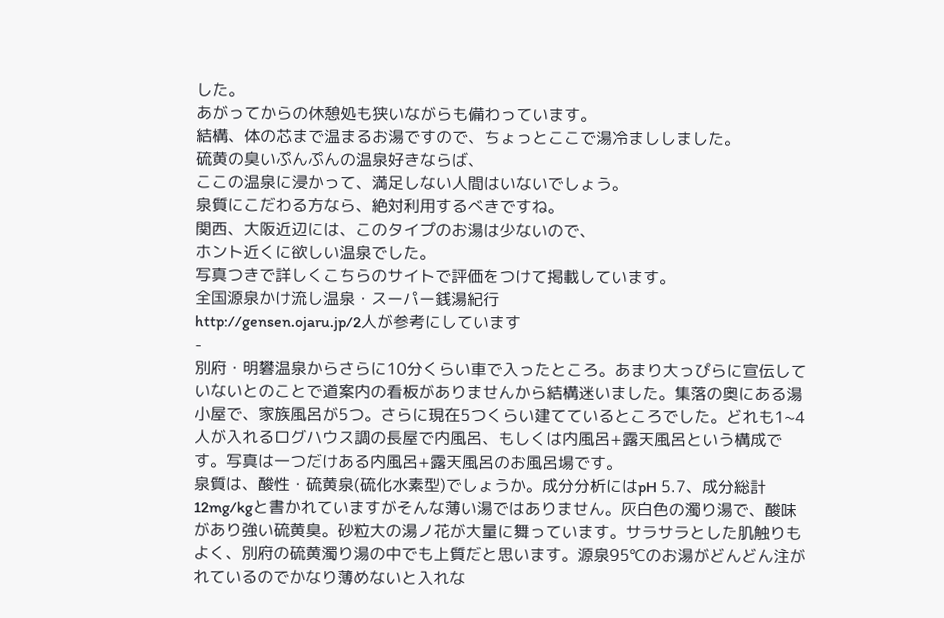した。
あがってからの休憩処も狭いながらも備わっています。
結構、体の芯まで温まるお湯ですので、ちょっとここで湯冷まししました。
硫黄の臭いぷんぷんの温泉好きならば、
ここの温泉に浸かって、満足しない人間はいないでしょう。
泉質にこだわる方なら、絶対利用するべきですね。
関西、大阪近辺には、このタイプのお湯は少ないので、
ホント近くに欲しい温泉でした。
写真つきで詳しくこちらのサイトで評価をつけて掲載しています。
全国源泉かけ流し温泉・スーパー銭湯紀行
http://gensen.ojaru.jp/2人が参考にしています
-
別府・明礬温泉からさらに10分くらい車で入ったところ。あまり大っぴらに宣伝していないとのことで道案内の看板がありませんから結構迷いました。集落の奥にある湯小屋で、家族風呂が5つ。さらに現在5つくらい建てているところでした。どれも1~4人が入れるログハウス調の長屋で内風呂、もしくは内風呂+露天風呂という構成です。写真は一つだけある内風呂+露天風呂のお風呂場です。
泉質は、酸性・硫黄泉(硫化水素型)でしょうか。成分分析にはpH 5.7、成分総計12mg/kgと書かれていますがそんな薄い湯ではありません。灰白色の濁り湯で、酸味があり強い硫黄臭。砂粒大の湯ノ花が大量に舞っています。サラサラとした肌触りもよく、別府の硫黄濁り湯の中でも上質だと思います。源泉95℃のお湯がどんどん注がれているのでかなり薄めないと入れな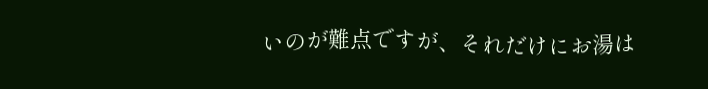いのが難点ですが、それだけにお湯は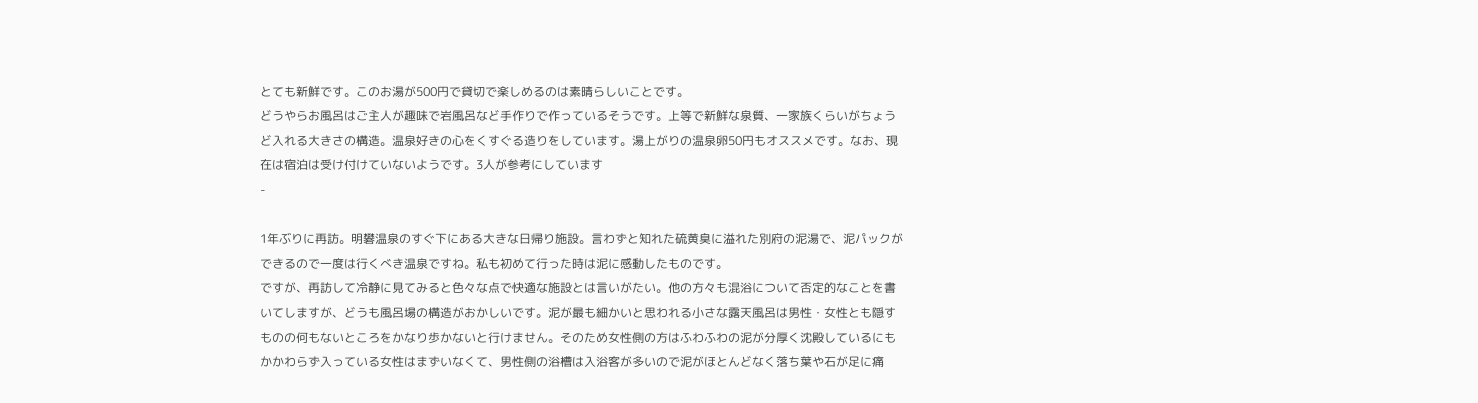とても新鮮です。このお湯が500円で貸切で楽しめるのは素晴らしいことです。
どうやらお風呂はご主人が趣味で岩風呂など手作りで作っているそうです。上等で新鮮な泉質、一家族くらいがちょうど入れる大きさの構造。温泉好きの心をくすぐる造りをしています。湯上がりの温泉卵50円もオススメです。なお、現在は宿泊は受け付けていないようです。3人が参考にしています
-

1年ぶりに再訪。明礬温泉のすぐ下にある大きな日帰り施設。言わずと知れた硫黄臭に溢れた別府の泥湯で、泥パックができるので一度は行くべき温泉ですね。私も初めて行った時は泥に感動したものです。
ですが、再訪して冷静に見てみると色々な点で快適な施設とは言いがたい。他の方々も混浴について否定的なことを書いてしますが、どうも風呂場の構造がおかしいです。泥が最も細かいと思われる小さな露天風呂は男性・女性とも隠すものの何もないところをかなり歩かないと行けません。そのため女性側の方はふわふわの泥が分厚く沈殿しているにもかかわらず入っている女性はまずいなくて、男性側の浴槽は入浴客が多いので泥がほとんどなく落ち葉や石が足に痛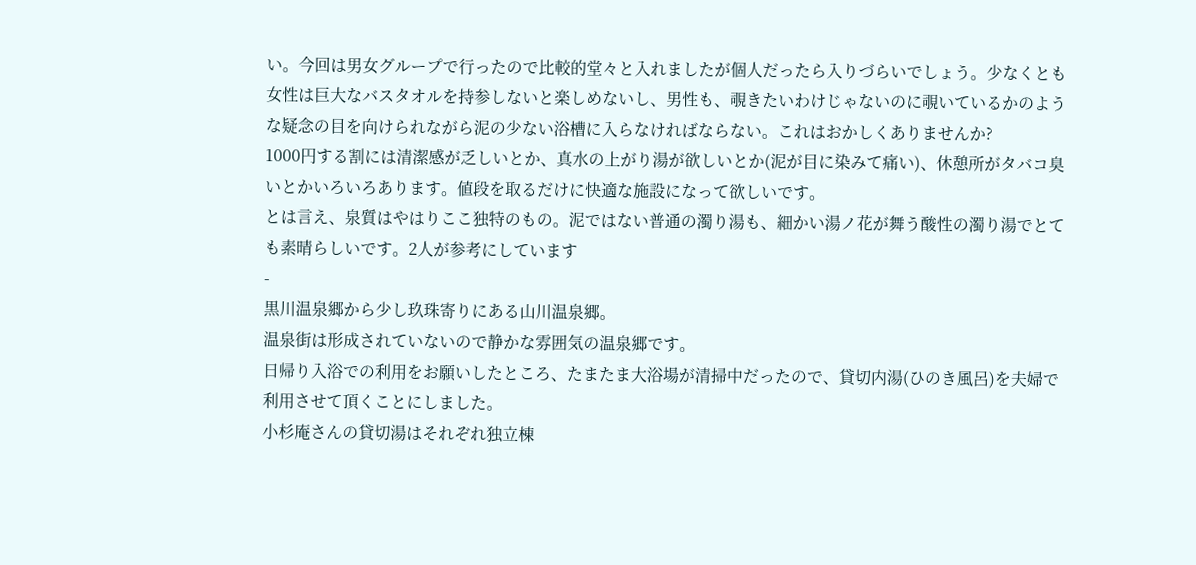い。今回は男女グループで行ったので比較的堂々と入れましたが個人だったら入りづらいでしょう。少なくとも女性は巨大なバスタオルを持参しないと楽しめないし、男性も、覗きたいわけじゃないのに覗いているかのような疑念の目を向けられながら泥の少ない浴槽に入らなければならない。これはおかしくありませんか?
1000円する割には清潔感が乏しいとか、真水の上がり湯が欲しいとか(泥が目に染みて痛い)、休憩所がタバコ臭いとかいろいろあります。値段を取るだけに快適な施設になって欲しいです。
とは言え、泉質はやはりここ独特のもの。泥ではない普通の濁り湯も、細かい湯ノ花が舞う酸性の濁り湯でとても素晴らしいです。2人が参考にしています
-
黒川温泉郷から少し玖珠寄りにある山川温泉郷。
温泉街は形成されていないので静かな雰囲気の温泉郷です。
日帰り入浴での利用をお願いしたところ、たまたま大浴場が清掃中だったので、貸切内湯(ひのき風呂)を夫婦で利用させて頂くことにしました。
小杉庵さんの貸切湯はそれぞれ独立棟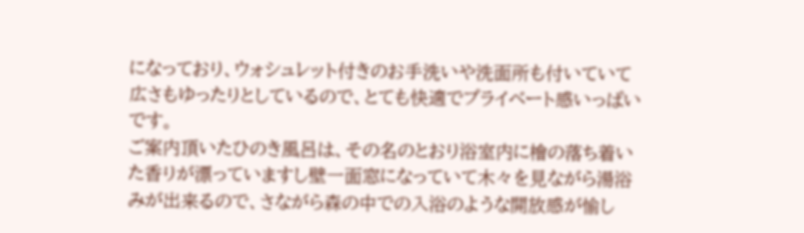になっており、ウォシュレット付きのお手洗いや洗面所も付いていて広さもゆったりとしているので、とても快適でプライベート感いっぱいです。
ご案内頂いたひのき風呂は、その名のとおり浴室内に檜の落ち着いた香りが漂っていますし壁一面窓になっていて木々を見ながら湯浴みが出来るので、さながら森の中での入浴のような開放感が愉し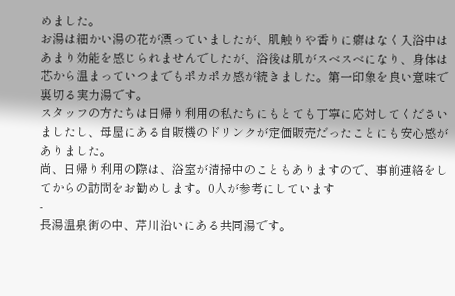めました。
お湯は細かい湯の花が漂っていましたが、肌触りや香りに癖はなく入浴中はあまり効能を感じられませんでしたが、浴後は肌がスベスベになり、身体は芯から温まっていつまでもポカポカ感が続きました。第一印象を良い意味で裏切る実力湯です。
スタッフの方たちは日帰り利用の私たちにもとても丁寧に応対してくださいましたし、母屋にある自販機のドリンクが定価販売だったことにも安心感がありました。
尚、日帰り利用の際は、浴室が清掃中のこともありますので、事前連絡をしてからの訪問をお勧めします。0人が参考にしています
-
長湯温泉街の中、芹川沿いにある共同湯です。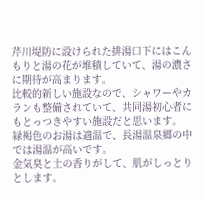芹川堤防に設けられた排湯口下にはこんもりと湯の花が堆積していて、湯の濃さに期待が高まります。
比較的新しい施設なので、シャワーやカランも整備されていて、共同湯初心者にもとっつきやすい施設だと思います。
緑褐色のお湯は適温で、長湯温泉郷の中では湯温が高いです。
金気臭と土の香りがして、肌がしっとりとします。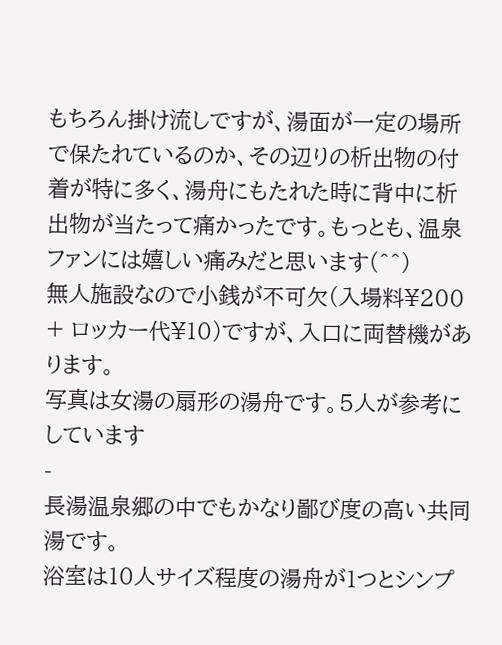もちろん掛け流しですが、湯面が一定の場所で保たれているのか、その辺りの析出物の付着が特に多く、湯舟にもたれた時に背中に析出物が当たって痛かったです。もっとも、温泉ファンには嬉しい痛みだと思います(^^)
無人施設なので小銭が不可欠(入場料¥200 + ロッカー代¥10)ですが、入口に両替機があります。
写真は女湯の扇形の湯舟です。5人が参考にしています
-
長湯温泉郷の中でもかなり鄙び度の高い共同湯です。
浴室は10人サイズ程度の湯舟が1つとシンプ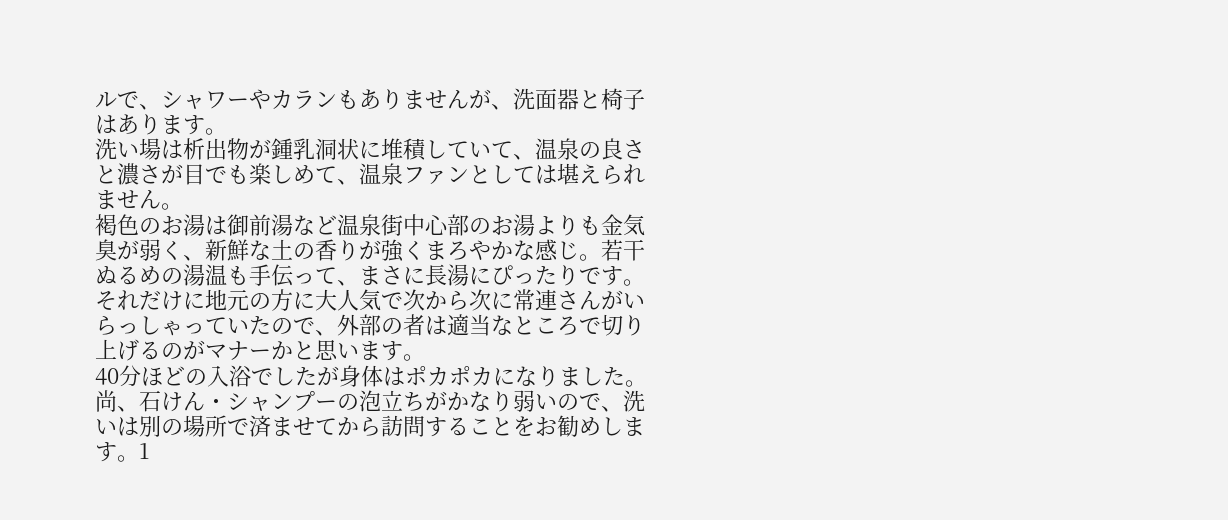ルで、シャワーやカランもありませんが、洗面器と椅子はあります。
洗い場は析出物が鍾乳洞状に堆積していて、温泉の良さと濃さが目でも楽しめて、温泉ファンとしては堪えられません。
褐色のお湯は御前湯など温泉街中心部のお湯よりも金気臭が弱く、新鮮な土の香りが強くまろやかな感じ。若干ぬるめの湯温も手伝って、まさに長湯にぴったりです。
それだけに地元の方に大人気で次から次に常連さんがいらっしゃっていたので、外部の者は適当なところで切り上げるのがマナーかと思います。
40分ほどの入浴でしたが身体はポカポカになりました。
尚、石けん・シャンプーの泡立ちがかなり弱いので、洗いは別の場所で済ませてから訪問することをお勧めします。1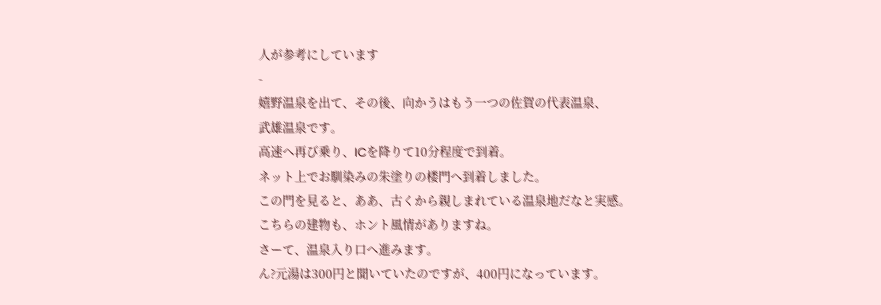人が参考にしています
-
嬉野温泉を出て、その後、向かうはもう一つの佐賀の代表温泉、
武雄温泉です。
高速へ再び乗り、ICを降りて10分程度で到着。
ネット上でお馴染みの朱塗りの楼門へ到着しました。
この門を見ると、ああ、古くから親しまれている温泉地だなと実感。
こちらの建物も、ホント風情がありますね。
さーて、温泉入り口へ進みます。
ん?元湯は300円と聞いていたのですが、400円になっています。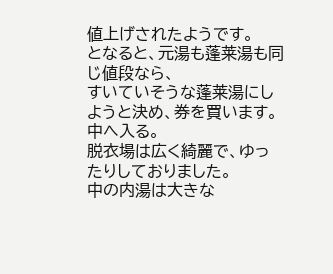値上げされたようです。
となると、元湯も蓬莱湯も同じ値段なら、
すいていそうな蓬莱湯にしようと決め、券を買います。
中へ入る。
脱衣場は広く綺麗で、ゆったりしておりました。
中の内湯は大きな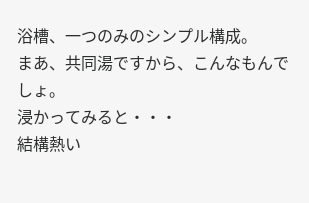浴槽、一つのみのシンプル構成。
まあ、共同湯ですから、こんなもんでしょ。
浸かってみると・・・
結構熱い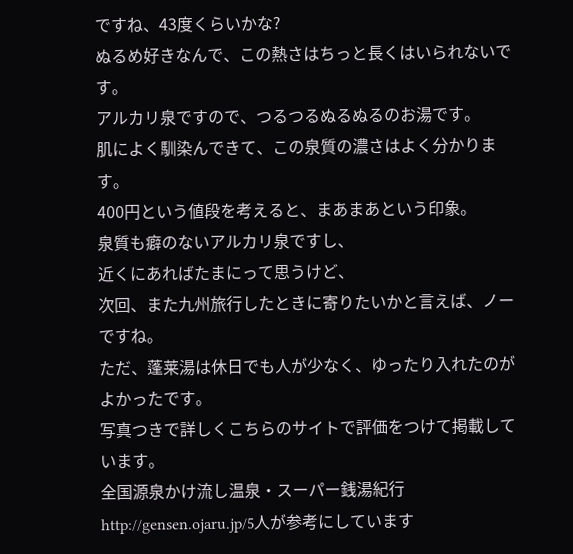ですね、43度くらいかな?
ぬるめ好きなんで、この熱さはちっと長くはいられないです。
アルカリ泉ですので、つるつるぬるぬるのお湯です。
肌によく馴染んできて、この泉質の濃さはよく分かります。
400円という値段を考えると、まあまあという印象。
泉質も癖のないアルカリ泉ですし、
近くにあればたまにって思うけど、
次回、また九州旅行したときに寄りたいかと言えば、ノーですね。
ただ、蓬莱湯は休日でも人が少なく、ゆったり入れたのがよかったです。
写真つきで詳しくこちらのサイトで評価をつけて掲載しています。
全国源泉かけ流し温泉・スーパー銭湯紀行
http://gensen.ojaru.jp/5人が参考にしています